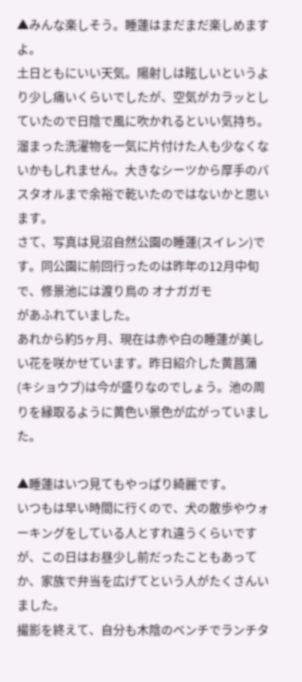▲みんな楽しそう。睡蓮はまだまだ楽しめますよ。
土日ともにいい天気。陽射しは眩しいというより少し痛いくらいでしたが、空気がカラッとしていたので日陰で風に吹かれるといい気持ち。
溜まった洗濯物を一気に片付けた人も少なくないかもしれません。大きなシーツから厚手のバスタオルまで余裕で乾いたのではないかと思います。
さて、写真は見沼自然公園の睡蓮(スイレン)です。同公園に前回行ったのは昨年の12月中旬で、修景池には渡り鳥の オナガガモ
があふれていました。
あれから約5ヶ月、現在は赤や白の睡蓮が美しい花を咲かせています。昨日紹介した黄菖蒲(キショウブ)は今が盛りなのでしょう。池の周りを縁取るように黄色い景色が広がっていました。

▲睡蓮はいつ見てもやっぱり綺麗です。
いつもは早い時間に行くので、犬の散歩やウォーキングをしている人とすれ違うくらいですが、この日はお昼少し前だったこともあってか、家族で弁当を広げてという人がたくさんいました。
撮影を終えて、自分も木陰のベンチでランチタ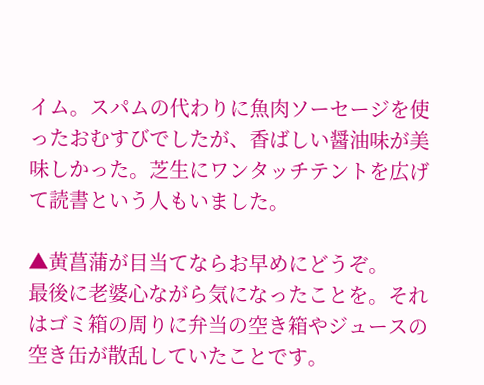イム。スパムの代わりに魚肉ソーセージを使ったおむすびでしたが、香ばしい醤油味が美味しかった。芝生にワンタッチテントを広げて読書という人もいました。

▲黄菖蒲が目当てならお早めにどうぞ。
最後に老婆心ながら気になったことを。それはゴミ箱の周りに弁当の空き箱やジュースの空き缶が散乱していたことです。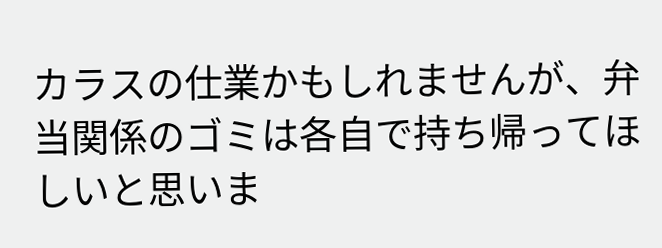カラスの仕業かもしれませんが、弁当関係のゴミは各自で持ち帰ってほしいと思いま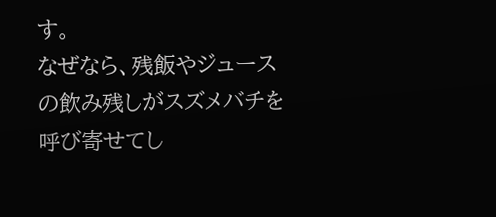す。
なぜなら、残飯やジュースの飲み残しがスズメバチを呼び寄せてし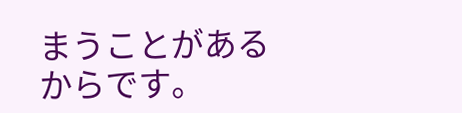まうことがあるからです。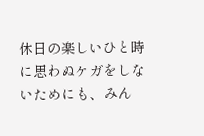休日の楽しいひと時に思わぬケガをしないためにも、みん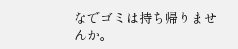なでゴミは持ち帰りませんか。